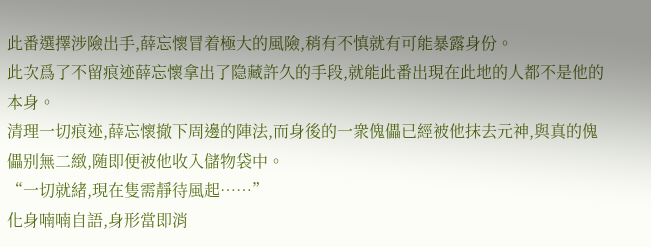此番選擇涉險出手,薛忘懷冒着極大的風險,稍有不慎就有可能暴露身份。
此次爲了不留痕迹薛忘懷拿出了隐藏許久的手段,就能此番出現在此地的人都不是他的本身。
清理一切痕迹,薛忘懷撤下周邊的陣法,而身後的一衆傀儡已經被他抹去元神,與真的傀儡别無二緻,随即便被他收入儲物袋中。
“一切就緒,現在隻需靜待風起……”
化身喃喃自語,身形當即消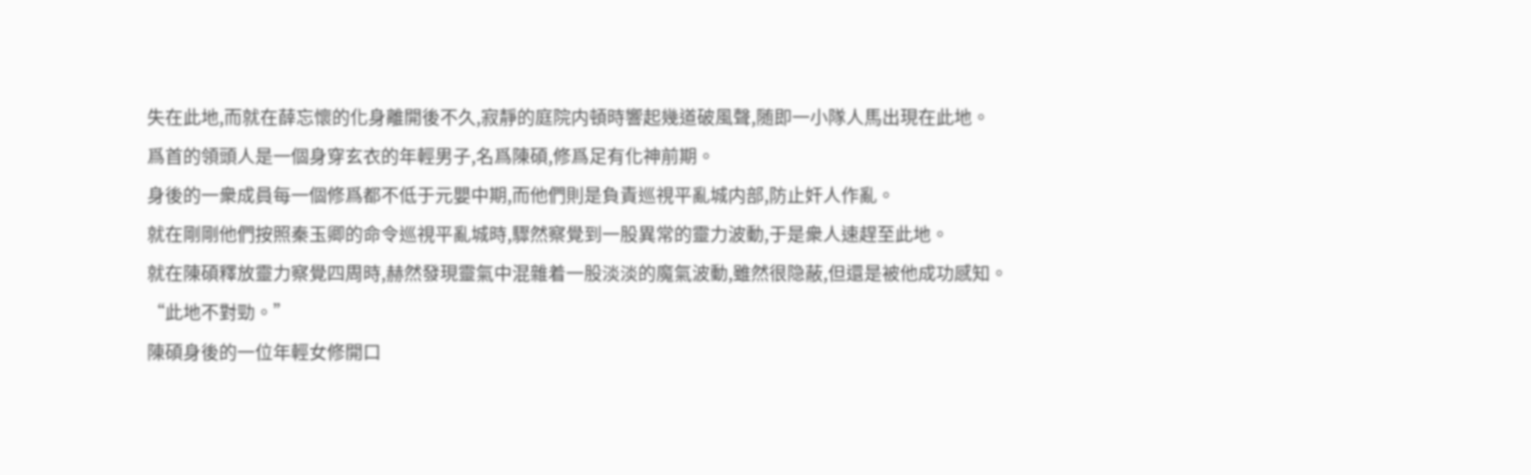失在此地,而就在薛忘懷的化身離開後不久,寂靜的庭院内頓時響起幾道破風聲,随即一小隊人馬出現在此地。
爲首的領頭人是一個身穿玄衣的年輕男子,名爲陳碩,修爲足有化神前期。
身後的一衆成員每一個修爲都不低于元嬰中期,而他們則是負責巡視平亂城内部,防止奸人作亂。
就在剛剛他們按照秦玉卿的命令巡視平亂城時,驟然察覺到一股異常的靈力波動,于是衆人速趕至此地。
就在陳碩釋放靈力察覺四周時,赫然發現靈氣中混雜着一股淡淡的魔氣波動,雖然很隐蔽,但還是被他成功感知。
“此地不對勁。”
陳碩身後的一位年輕女修開口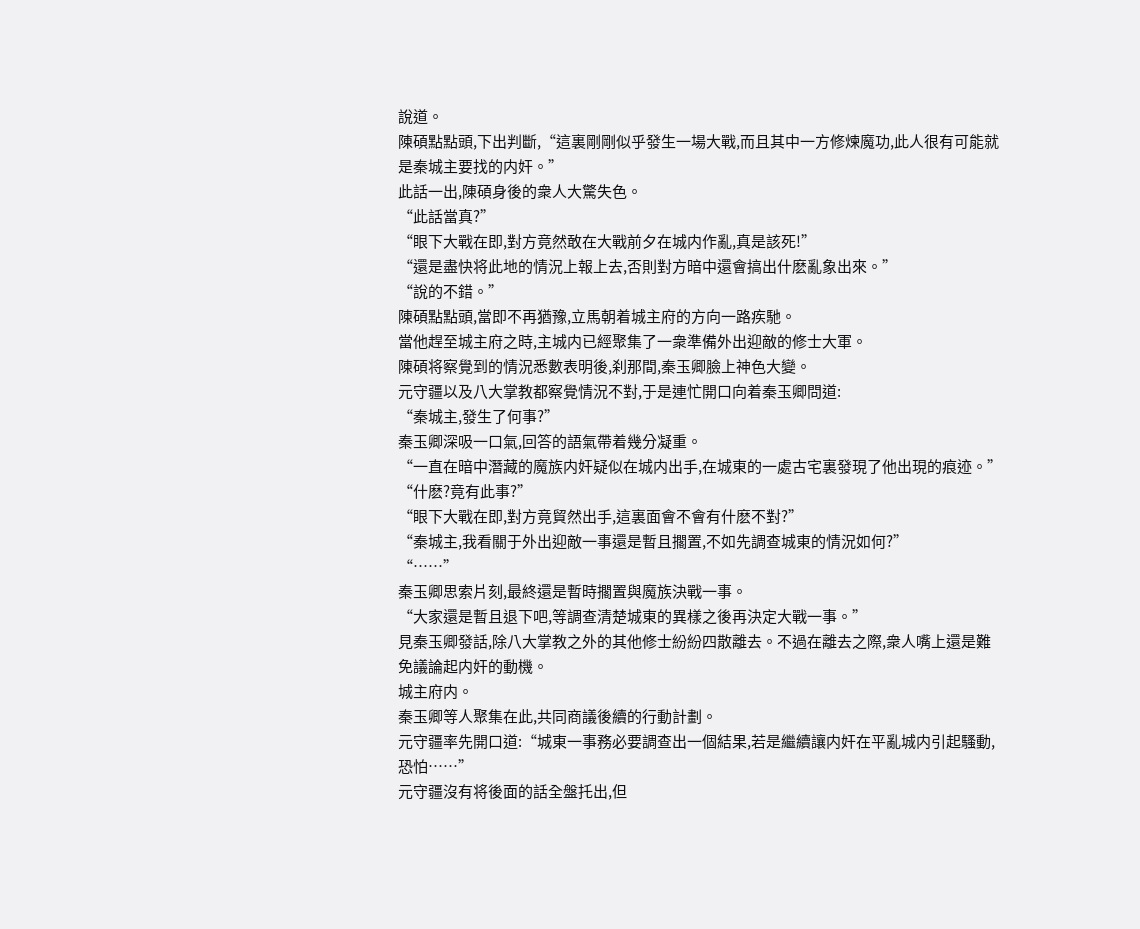說道。
陳碩點點頭,下出判斷,“這裏剛剛似乎發生一場大戰,而且其中一方修煉魔功,此人很有可能就是秦城主要找的内奸。”
此話一出,陳碩身後的衆人大驚失色。
“此話當真?”
“眼下大戰在即,對方竟然敢在大戰前夕在城内作亂,真是該死!”
“還是盡快将此地的情況上報上去,否則對方暗中還會搞出什麽亂象出來。”
“說的不錯。”
陳碩點點頭,當即不再猶豫,立馬朝着城主府的方向一路疾馳。
當他趕至城主府之時,主城内已經聚集了一衆準備外出迎敵的修士大軍。
陳碩将察覺到的情況悉數表明後,刹那間,秦玉卿臉上神色大變。
元守疆以及八大掌教都察覺情況不對,于是連忙開口向着秦玉卿問道:
“秦城主,發生了何事?”
秦玉卿深吸一口氣,回答的語氣帶着幾分凝重。
“一直在暗中潛藏的魔族内奸疑似在城内出手,在城東的一處古宅裏發現了他出現的痕迹。”
“什麽?竟有此事?”
“眼下大戰在即,對方竟貿然出手,這裏面會不會有什麽不對?”
“秦城主,我看關于外出迎敵一事還是暫且擱置,不如先調查城東的情況如何?”
“……”
秦玉卿思索片刻,最終還是暫時擱置與魔族決戰一事。
“大家還是暫且退下吧,等調查清楚城東的異樣之後再決定大戰一事。”
見秦玉卿發話,除八大掌教之外的其他修士紛紛四散離去。不過在離去之際,衆人嘴上還是難免議論起内奸的動機。
城主府内。
秦玉卿等人聚集在此,共同商議後續的行動計劃。
元守疆率先開口道:“城東一事務必要調查出一個結果,若是繼續讓内奸在平亂城内引起騷動,恐怕……”
元守疆沒有将後面的話全盤托出,但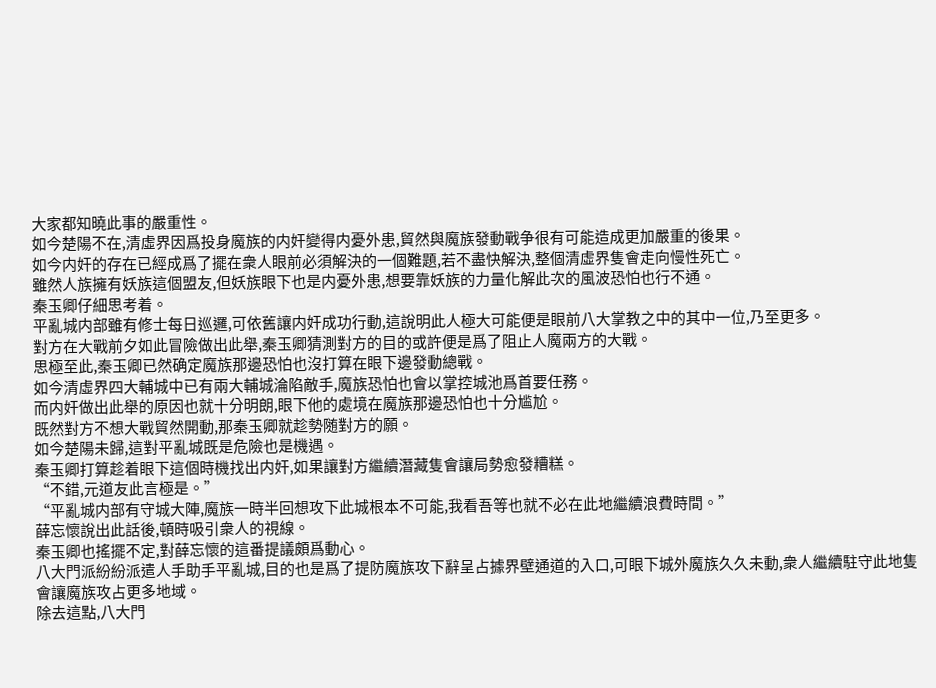大家都知曉此事的嚴重性。
如今楚陽不在,清虛界因爲投身魔族的内奸變得内憂外患,貿然與魔族發動戰争很有可能造成更加嚴重的後果。
如今内奸的存在已經成爲了擺在衆人眼前必須解決的一個難題,若不盡快解決,整個清虛界隻會走向慢性死亡。
雖然人族擁有妖族這個盟友,但妖族眼下也是内憂外患,想要靠妖族的力量化解此次的風波恐怕也行不通。
秦玉卿仔細思考着。
平亂城内部雖有修士每日巡邏,可依舊讓内奸成功行動,這說明此人極大可能便是眼前八大掌教之中的其中一位,乃至更多。
對方在大戰前夕如此冒險做出此舉,秦玉卿猜測對方的目的或許便是爲了阻止人魔兩方的大戰。
思極至此,秦玉卿已然确定魔族那邊恐怕也沒打算在眼下邊發動總戰。
如今清虛界四大輔城中已有兩大輔城淪陷敵手,魔族恐怕也會以掌控城池爲首要任務。
而内奸做出此舉的原因也就十分明朗,眼下他的處境在魔族那邊恐怕也十分尴尬。
既然對方不想大戰貿然開動,那秦玉卿就趁勢随對方的願。
如今楚陽未歸,這對平亂城既是危險也是機遇。
秦玉卿打算趁着眼下這個時機找出内奸,如果讓對方繼續潛藏隻會讓局勢愈發糟糕。
“不錯,元道友此言極是。”
“平亂城内部有守城大陣,魔族一時半回想攻下此城根本不可能,我看吾等也就不必在此地繼續浪費時間。”
薛忘懷說出此話後,頓時吸引衆人的視線。
秦玉卿也搖擺不定,對薛忘懷的這番提議頗爲動心。
八大門派紛紛派遣人手助手平亂城,目的也是爲了提防魔族攻下辭呈占據界壁通道的入口,可眼下城外魔族久久未動,衆人繼續駐守此地隻會讓魔族攻占更多地域。
除去這點,八大門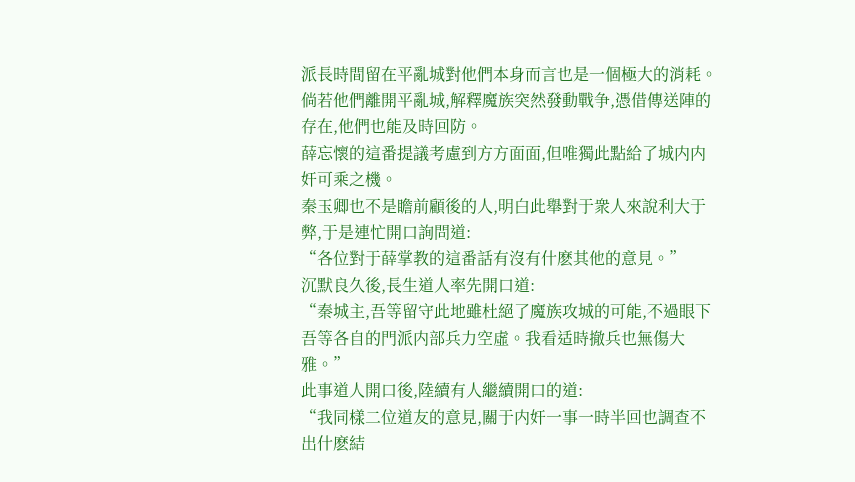派長時間留在平亂城對他們本身而言也是一個極大的消耗。
倘若他們離開平亂城,解釋魔族突然發動戰争,憑借傳送陣的存在,他們也能及時回防。
薛忘懷的這番提議考慮到方方面面,但唯獨此點給了城内内奸可乘之機。
秦玉卿也不是瞻前顧後的人,明白此舉對于衆人來說利大于弊,于是連忙開口詢問道:
“各位對于薛掌教的這番話有沒有什麽其他的意見。”
沉默良久後,長生道人率先開口道:
“秦城主,吾等留守此地雖杜絕了魔族攻城的可能,不過眼下吾等各自的門派内部兵力空虛。我看适時撤兵也無傷大雅。”
此事道人開口後,陸續有人繼續開口的道:
“我同樣二位道友的意見,關于内奸一事一時半回也調查不出什麽結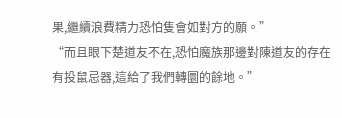果,繼續浪費精力恐怕隻會如對方的願。”
“而且眼下楚道友不在,恐怕魔族那邊對陳道友的存在有投鼠忌器,這給了我們轉圜的餘地。”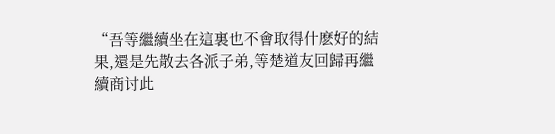“吾等繼續坐在這裏也不會取得什麽好的結果,還是先散去各派子弟,等楚道友回歸再繼續商讨此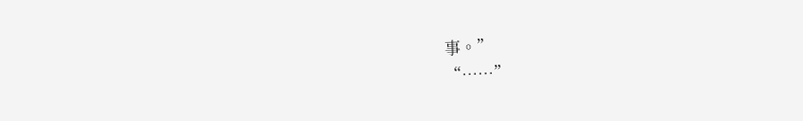事。”
“……”